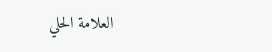العلامة الحلي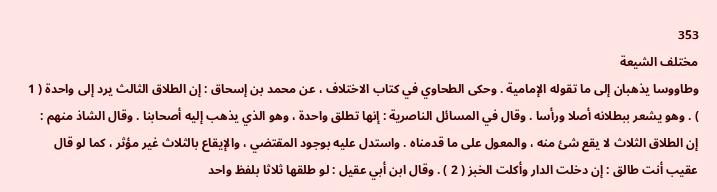353
مختلف الشيعة
وطاووسا يذهبان إلى ما تقوله الإمامية . وحكى الطحاوي في كتاب الاختلاف ، عن محمد بن إسحاق : إن الطلاق الثالث يرد إلى واحدة ( 1 ) . وهو يشعر ببطلانه أصلا ورأسا . وقال في المسائل الناصرية : إنها تطلق واحدة ، وهو الذي يذهب إليه أصحابنا . وقال الشاذ منهم : إن الطلاق الثلاث لا يقع شئ منه ، والمعول على ما قدمناه . واستدل عليه بوجود المقتضي ، والإيقاع بالثلاث غير مؤثر ، كما لو قال عقيب أنت طالق : إن دخلت الدار وأكلت الخبز ( 2 ) . وقال ابن أبي عقيل : لو طلقها ثلاثا بلفظ واحد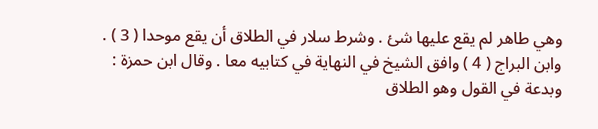وهي طاهر لم يقع عليها شئ . وشرط سلار في الطلاق أن يقع موحدا ( 3 ) . وابن البراج ( 4 ) وافق الشيخ في النهاية في كتابيه معا . وقال ابن حمزة : وبدعة في القول وهو الطلاق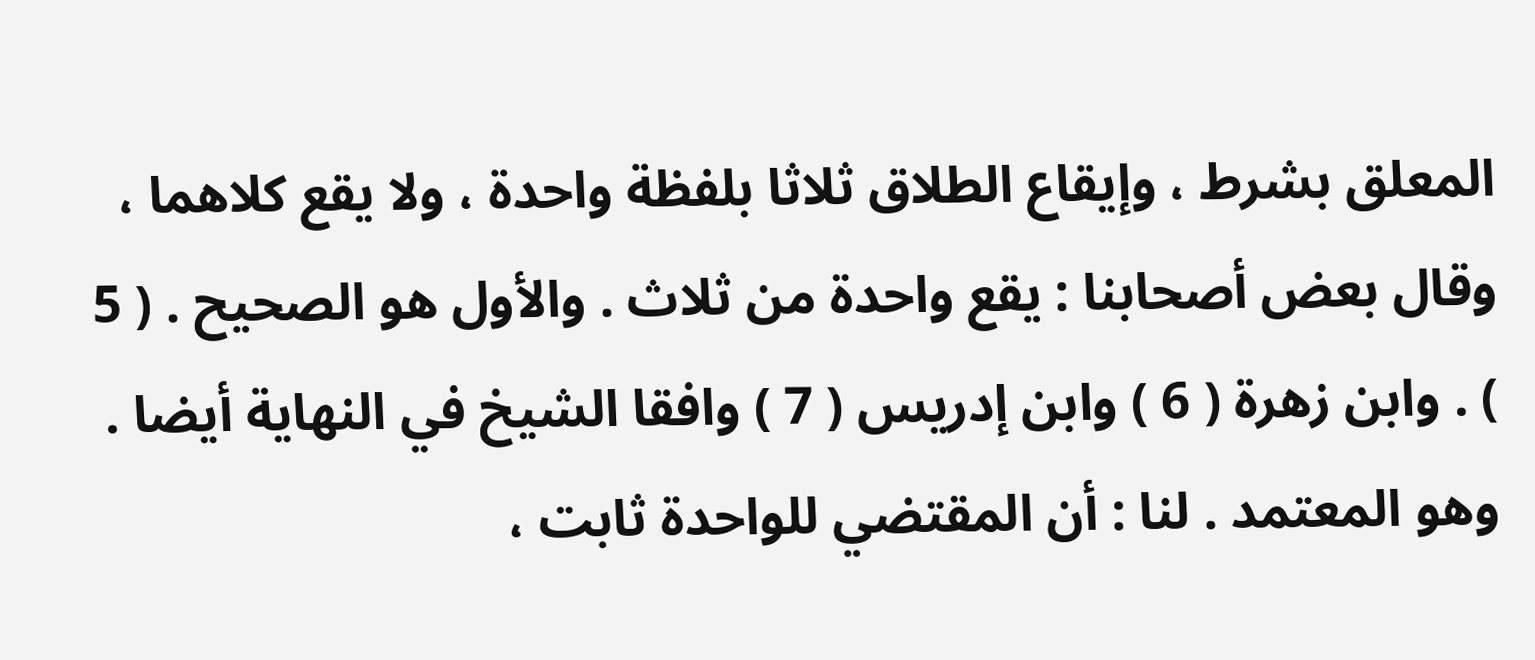المعلق بشرط ، وإيقاع الطلاق ثلاثا بلفظة واحدة ، ولا يقع كلاهما ، وقال بعض أصحابنا : يقع واحدة من ثلاث . والأول هو الصحيح . ( 5 ) . وابن زهرة ( 6 ) وابن إدريس ( 7 ) وافقا الشيخ في النهاية أيضا . وهو المعتمد . لنا : أن المقتضي للواحدة ثابت ،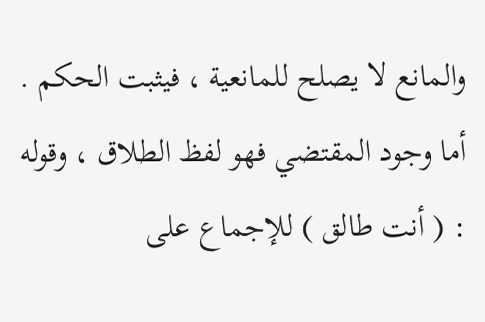والمانع لا يصلح للمانعية ، فيثبت الحكم . أما وجود المقتضي فهو لفظ الطلاق ، وقوله : ( أنت طالق ) للإجماع على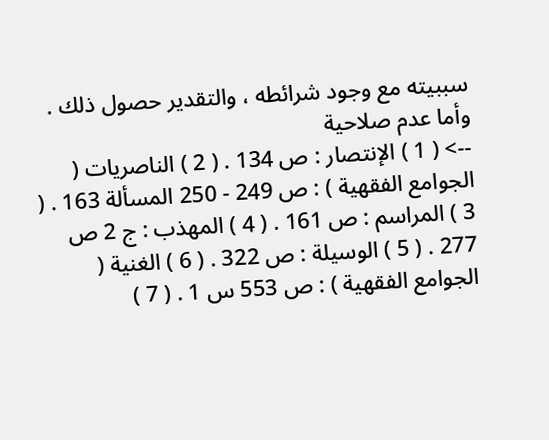سببيته مع وجود شرائطه ، والتقدير حصول ذلك . وأما عدم صلاحية
--> ( 1 ) الإنتصار : ص 134 . ( 2 ) الناصريات ( الجوامع الفقهية ) : ص 249 - 250 المسألة 163 . ( 3 ) المراسم : ص 161 . ( 4 ) المهذب : ج 2 ص 277 . ( 5 ) الوسيلة : ص 322 . ( 6 ) الغنية ( الجوامع الفقهية ) : ص 553 س 1 . ( 7 )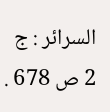السرائر : ج 2 ص 678 .